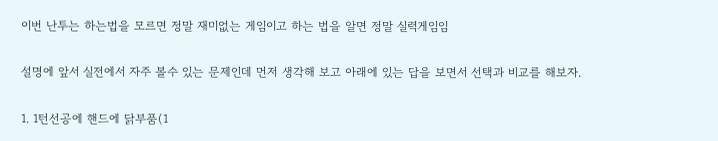이번 난투는 하는법을 모르면 정말 재미없는 게임이고 하는 법을 알면 정말 실력게임임

설명에 앞서 실전에서 자주 볼수 있는 문제인데 먼저 생각해 보고 아래에 있는 답을 보면서 선택과 비교를 해보자.

1. 1턴선공에 핸드에 닭부품(1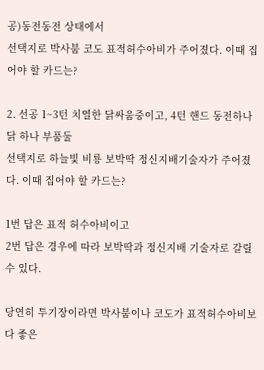공)동전동전 상태에서
선택지로 박사붐 코도 표적허수아비가 주어졌다. 이때 집어야 할 카드는?

2. 선공 1~3턴 치열한 닭싸움중이고, 4턴 핸드 동전하나 닭 하나 부품둘
선택지로 하늘빛 비룡 보박딱 정신지배기술자가 주어졌다. 이때 집어야 할 카드는?

1번 답은 표적 허수아비이고
2번 답은 경우에 따라 보박딱과 정신지배 기술자로 갈릴 수 있다.

당연히 투기장이라면 박사붐이나 코도가 표적허수아비보다 좋은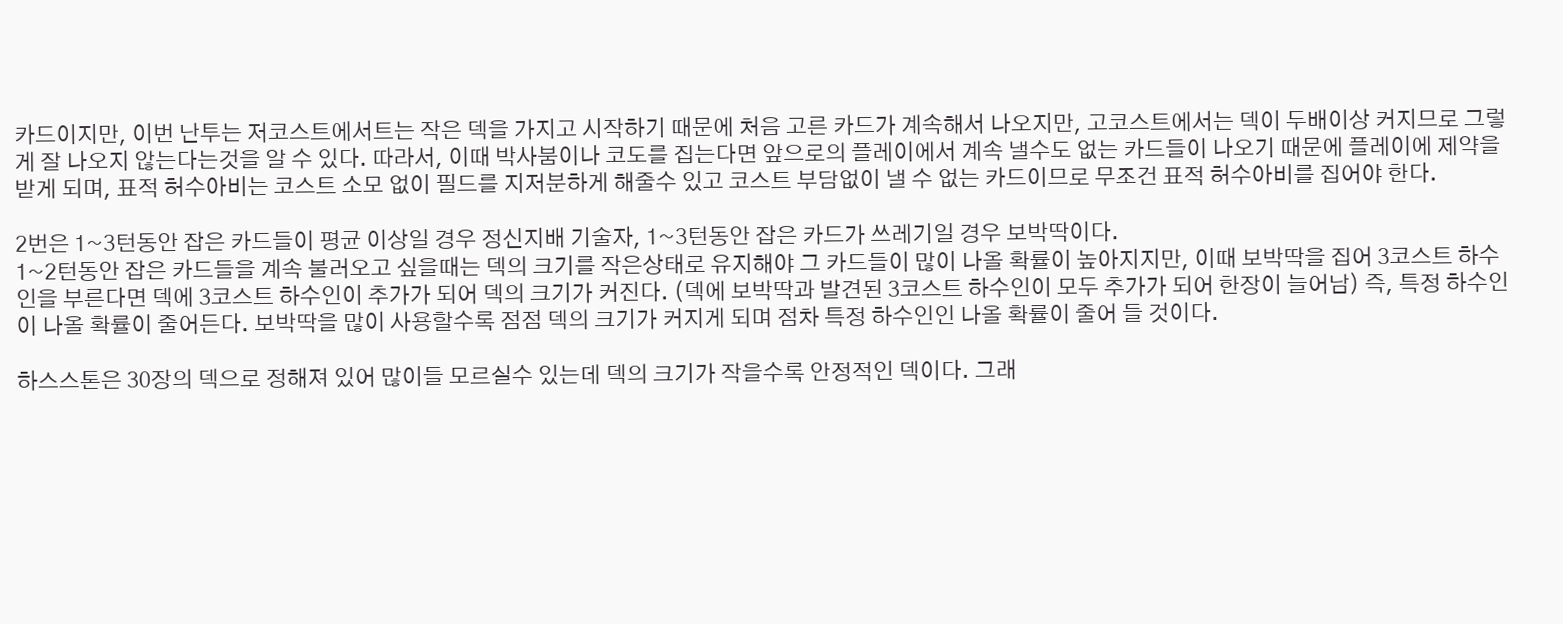카드이지만, 이번 난투는 저코스트에서트는 작은 덱을 가지고 시작하기 때문에 처음 고른 카드가 계속해서 나오지만, 고코스트에서는 덱이 두배이상 커지므로 그렇게 잘 나오지 않는다는것을 알 수 있다. 따라서, 이때 박사붐이나 코도를 집는다면 앞으로의 플레이에서 계속 낼수도 없는 카드들이 나오기 때문에 플레이에 제약을 받게 되며, 표적 허수아비는 코스트 소모 없이 필드를 지저분하게 해줄수 있고 코스트 부담없이 낼 수 없는 카드이므로 무조건 표적 허수아비를 집어야 한다.

2번은 1~3턴동안 잡은 카드들이 평균 이상일 경우 정신지배 기술자, 1~3턴동안 잡은 카드가 쓰레기일 경우 보박딱이다.
1~2턴동안 잡은 카드들을 계속 불러오고 싶을때는 덱의 크기를 작은상태로 유지해야 그 카드들이 많이 나올 확률이 높아지지만, 이때 보박딱을 집어 3코스트 하수인을 부른다면 덱에 3코스트 하수인이 추가가 되어 덱의 크기가 커진다. (덱에 보박딱과 발견된 3코스트 하수인이 모두 추가가 되어 한장이 늘어남) 즉, 특정 하수인이 나올 확률이 줄어든다. 보박딱을 많이 사용할수록 점점 덱의 크기가 커지게 되며 점차 특정 하수인인 나올 확률이 줄어 들 것이다.

하스스톤은 30장의 덱으로 정해져 있어 많이들 모르실수 있는데 덱의 크기가 작을수록 안정적인 덱이다. 그래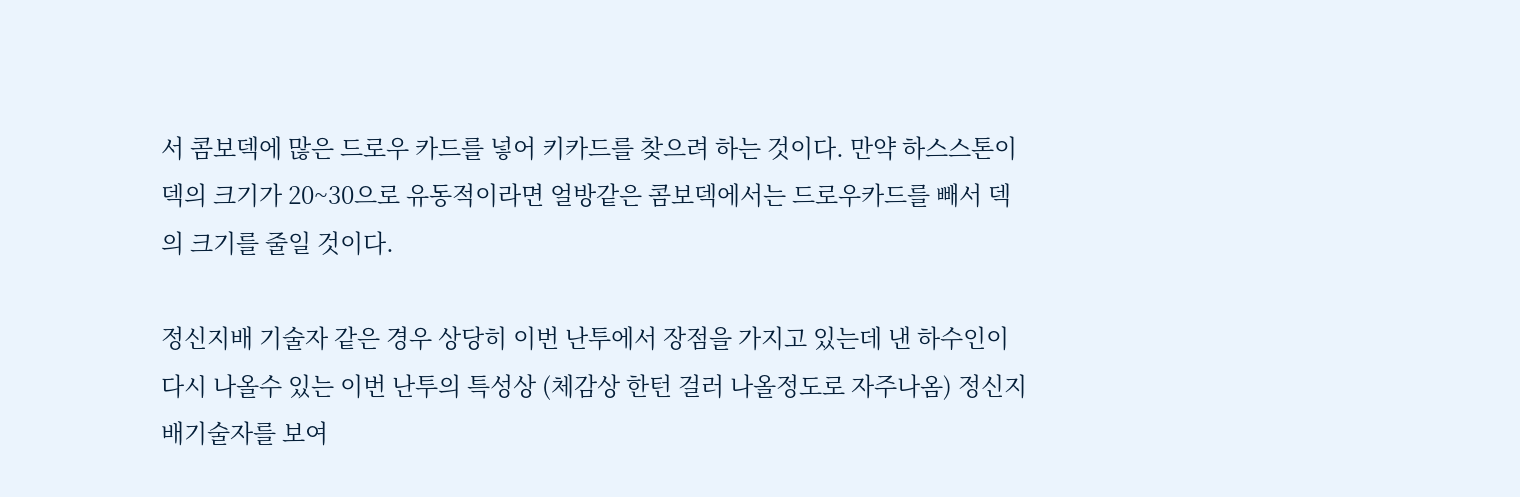서 콤보덱에 많은 드로우 카드를 넣어 키카드를 찾으려 하는 것이다. 만약 하스스톤이 덱의 크기가 20~30으로 유동적이라면 얼방같은 콤보덱에서는 드로우카드를 빼서 덱의 크기를 줄일 것이다.

정신지배 기술자 같은 경우 상당히 이번 난투에서 장점을 가지고 있는데 낸 하수인이 다시 나올수 있는 이번 난투의 특성상 (체감상 한턴 걸러 나올정도로 자주나옴) 정신지배기술자를 보여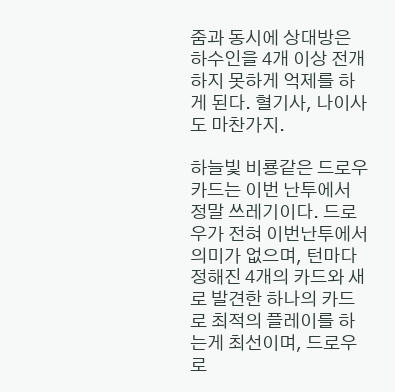줌과 동시에 상대방은 하수인을 4개 이상 전개 하지 못하게 억제를 하게 된다. 혈기사, 나이사도 마찬가지.

하늘빛 비룡같은 드로우카드는 이번 난투에서 정말 쓰레기이다. 드로우가 전혀 이번난투에서 의미가 없으며, 턴마다 정해진 4개의 카드와 새로 발견한 하나의 카드로 최적의 플레이를 하는게 최선이며, 드로우로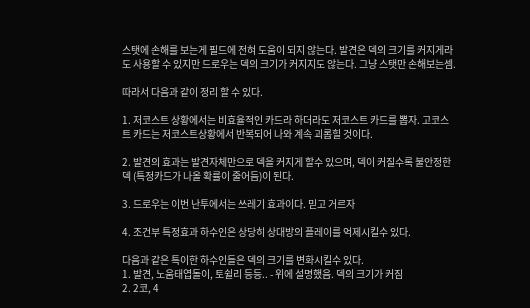스탯에 손해를 보는게 필드에 전혀 도움이 되지 않는다. 발견은 덱의 크기를 커지게라도 사용할 수 있지만 드로우는 덱의 크기가 커지지도 않는다. 그냥 스탯만 손해보는셈.

따라서 다음과 같이 정리 할 수 있다.

1. 저코스트 상황에서는 비효율적인 카드라 하더라도 저코스트 카드를 뽑자. 고코스트 카드는 저코스트상황에서 반복되어 나와 계속 괴롭힐 것이다.

2. 발견의 효과는 발견자체만으로 덱을 커지게 할수 있으며, 덱이 커질수록 불안정한 덱 (특정카드가 나올 확률이 줄어듬)이 된다.

3. 드로우는 이번 난투에서는 쓰레기 효과이다. 믿고 거르자

4. 조건부 특정효과 하수인은 상당히 상대방의 플레이를 억제시킬수 있다.

다음과 같은 특이한 하수인들은 덱의 크기를 변화시킬수 있다.
1. 발견, 노움태엽돌이, 토쉴리 등등.. - 위에 설명했음. 덱의 크기가 커짐
2. 2코, 4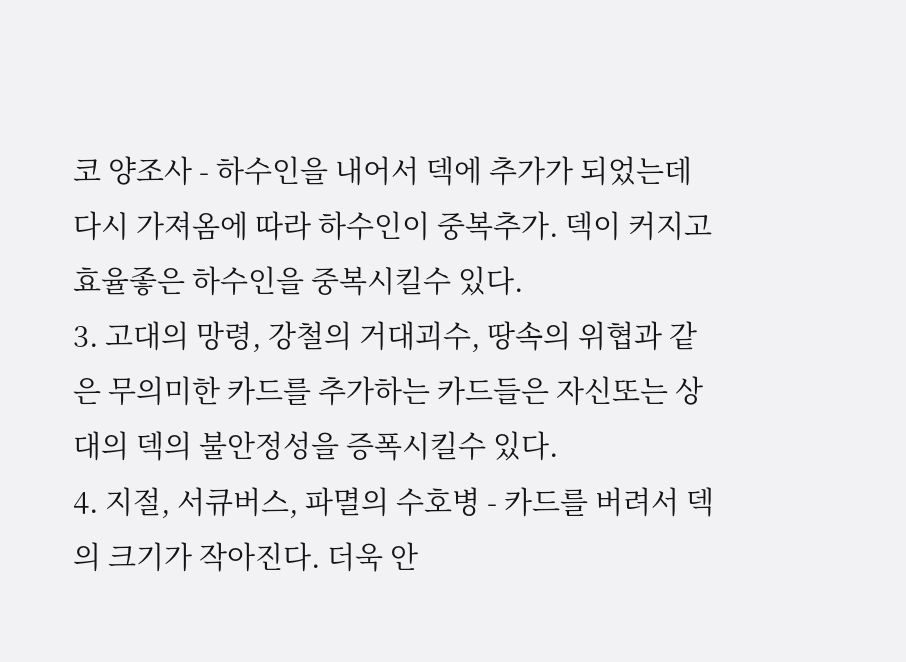코 양조사 - 하수인을 내어서 덱에 추가가 되었는데 다시 가져옴에 따라 하수인이 중복추가. 덱이 커지고 효율좋은 하수인을 중복시킬수 있다.
3. 고대의 망령, 강철의 거대괴수, 땅속의 위협과 같은 무의미한 카드를 추가하는 카드들은 자신또는 상대의 덱의 불안정성을 증폭시킬수 있다.
4. 지절, 서큐버스, 파멸의 수호병 - 카드를 버려서 덱의 크기가 작아진다. 더욱 안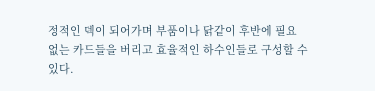정적인 덱이 되어가며 부품이나 닭같이 후반에 필요 없는 카드들을 버리고 효율적인 하수인들로 구성할 수 있다.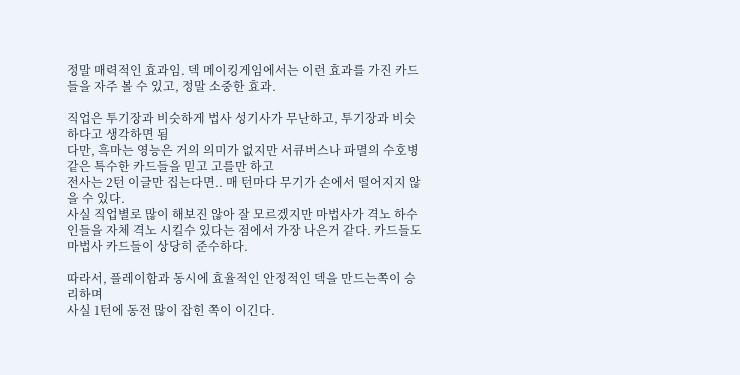정말 매력적인 효과임. 덱 메이킹게임에서는 이런 효과를 가진 카드들을 자주 볼 수 있고, 정말 소중한 효과.

직업은 투기장과 비슷하게 법사 성기사가 무난하고, 투기장과 비슷하다고 생각하면 됨
다만, 흑마는 영능은 거의 의미가 없지만 서큐버스나 파멸의 수호병같은 특수한 카드들을 믿고 고를만 하고
전사는 2턴 이글만 집는다면.. 매 턴마다 무기가 손에서 떨어지지 않을 수 있다.
사실 직업별로 많이 해보진 않아 잘 모르겠지만 마법사가 격노 하수인들을 자체 격노 시킬수 있다는 점에서 가장 나은거 같다. 카드들도 마법사 카드들이 상당히 준수하다.

따라서, 플레이함과 동시에 효율적인 안정적인 덱을 만드는쪽이 승리하며
사실 1턴에 동전 많이 잡힌 쪽이 이긴다.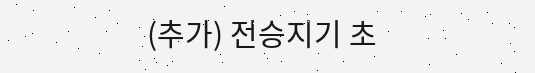(추가) 전승지기 초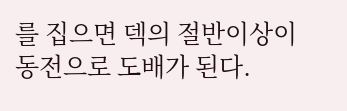를 집으면 덱의 절반이상이 동전으로 도배가 된다.